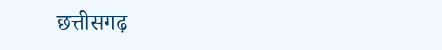छत्तीसगढ़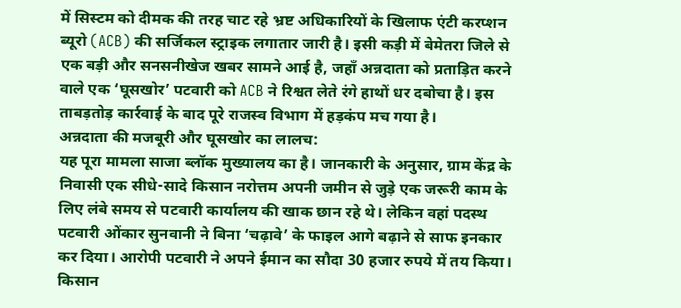में सिस्टम को दीमक की तरह चाट रहे भ्रष्ट अधिकारियों के खिलाफ एंटी करप्शन ब्यूरो (ACB) की सर्जिकल स्ट्राइक लगातार जारी है। इसी कड़ी में बेमेतरा जिले से एक बड़ी और सनसनीखेज खबर सामने आई है, जहाँ अन्नदाता को प्रताड़ित करने वाले एक ‘घूसखोर’ पटवारी को ACB ने रिश्वत लेते रंगे हाथों धर दबोचा है। इस ताबड़तोड़ कार्रवाई के बाद पूरे राजस्व विभाग में हड़कंप मच गया है।
अन्नदाता की मजबूरी और घूसखोर का लालच:
यह पूरा मामला साजा ब्लॉक मुख्यालय का है। जानकारी के अनुसार, ग्राम केंद्र के निवासी एक सीधे-सादे किसान नरोत्तम अपनी जमीन से जुड़े एक जरूरी काम के लिए लंबे समय से पटवारी कार्यालय की खाक छान रहे थे। लेकिन वहां पदस्थ पटवारी ओंकार सुनवानी ने बिना ‘चढ़ावे’ के फाइल आगे बढ़ाने से साफ इनकार कर दिया। आरोपी पटवारी ने अपने ईमान का सौदा 30 हजार रुपये में तय किया। किसान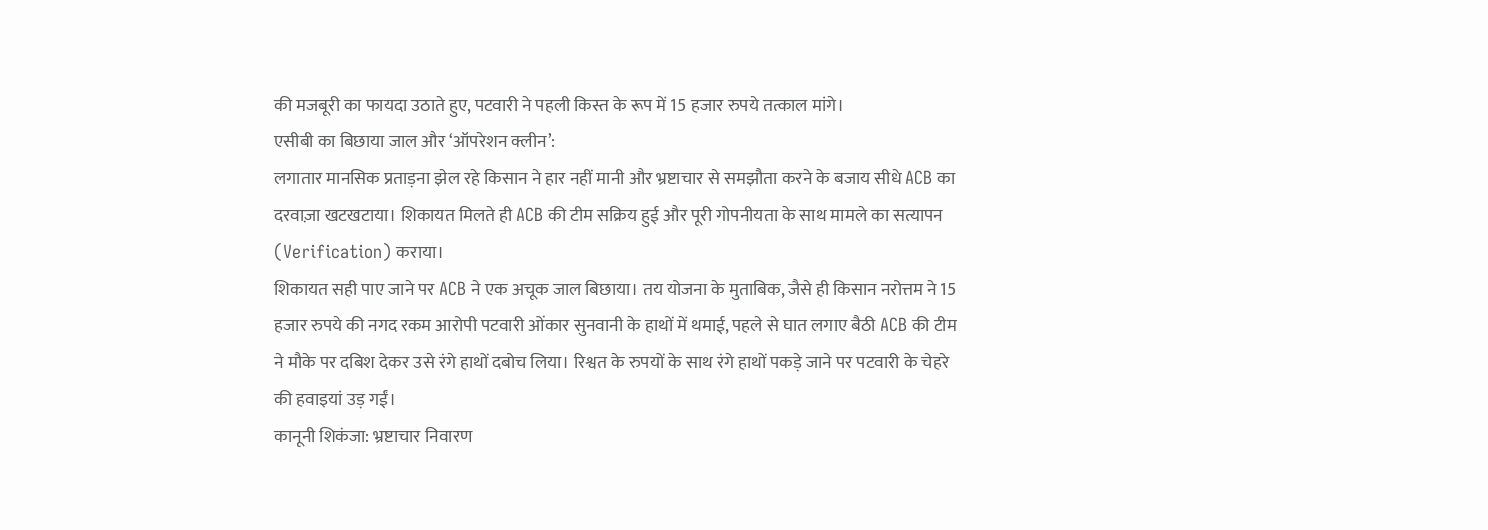की मजबूरी का फायदा उठाते हुए, पटवारी ने पहली किस्त के रूप में 15 हजार रुपये तत्काल मांगे।
एसीबी का बिछाया जाल और ‘ऑपरेशन क्लीन’:
लगातार मानसिक प्रताड़ना झेल रहे किसान ने हार नहीं मानी और भ्रष्टाचार से समझौता करने के बजाय सीधे ACB का दरवाज़ा खटखटाया। शिकायत मिलते ही ACB की टीम सक्रिय हुई और पूरी गोपनीयता के साथ मामले का सत्यापन (Verification) कराया।
शिकायत सही पाए जाने पर ACB ने एक अचूक जाल बिछाया। तय योजना के मुताबिक, जैसे ही किसान नरोत्तम ने 15 हजार रुपये की नगद रकम आरोपी पटवारी ओंकार सुनवानी के हाथों में थमाई, पहले से घात लगाए बैठी ACB की टीम ने मौके पर दबिश देकर उसे रंगे हाथों दबोच लिया। रिश्वत के रुपयों के साथ रंगे हाथों पकड़े जाने पर पटवारी के चेहरे की हवाइयां उड़ गईं।
कानूनी शिकंजा: भ्रष्टाचार निवारण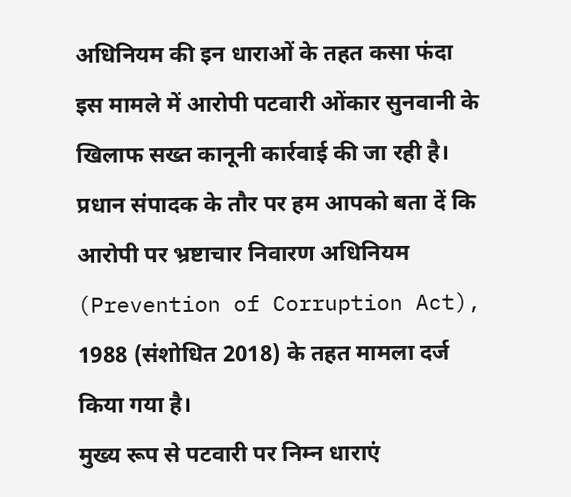अधिनियम की इन धाराओं के तहत कसा फंदा
इस मामले में आरोपी पटवारी ओंकार सुनवानी के खिलाफ सख्त कानूनी कार्रवाई की जा रही है। प्रधान संपादक के तौर पर हम आपको बता दें कि आरोपी पर भ्रष्टाचार निवारण अधिनियम (Prevention of Corruption Act), 1988 (संशोधित 2018) के तहत मामला दर्ज किया गया है।
मुख्य रूप से पटवारी पर निम्न धाराएं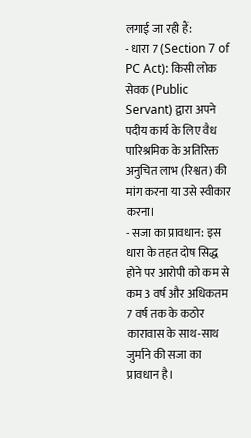लगाई जा रही हैं:
- धारा 7 (Section 7 of PC Act): किसी लोक सेवक (Public Servant) द्वारा अपने पदीय कार्य के लिए वैध पारिश्रमिक के अतिरिक्त अनुचित लाभ (रिश्वत) की मांग करना या उसे स्वीकार करना।
- सजा का प्रावधान: इस धारा के तहत दोष सिद्ध होने पर आरोपी को कम से कम 3 वर्ष और अधिकतम 7 वर्ष तक के कठोर कारावास के साथ-साथ जुर्माने की सजा का प्रावधान है।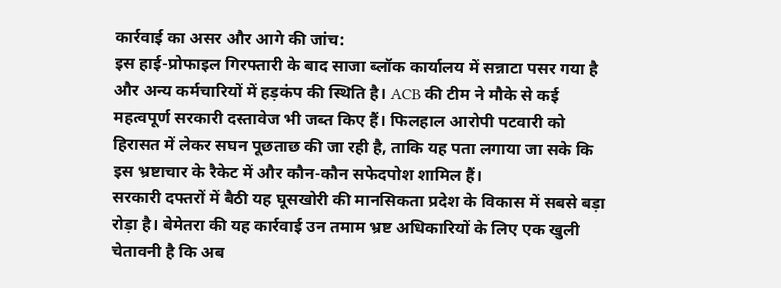कार्रवाई का असर और आगे की जांच:
इस हाई-प्रोफाइल गिरफ्तारी के बाद साजा ब्लॉक कार्यालय में सन्नाटा पसर गया है और अन्य कर्मचारियों में हड़कंप की स्थिति है। ACB की टीम ने मौके से कई महत्वपूर्ण सरकारी दस्तावेज भी जब्त किए हैं। फिलहाल आरोपी पटवारी को हिरासत में लेकर सघन पूछताछ की जा रही है, ताकि यह पता लगाया जा सके कि इस भ्रष्टाचार के रैकेट में और कौन-कौन सफेदपोश शामिल हैं।
सरकारी दफ्तरों में बैठी यह घूसखोरी की मानसिकता प्रदेश के विकास में सबसे बड़ा रोड़ा है। बेमेतरा की यह कार्रवाई उन तमाम भ्रष्ट अधिकारियों के लिए एक खुली चेतावनी है कि अब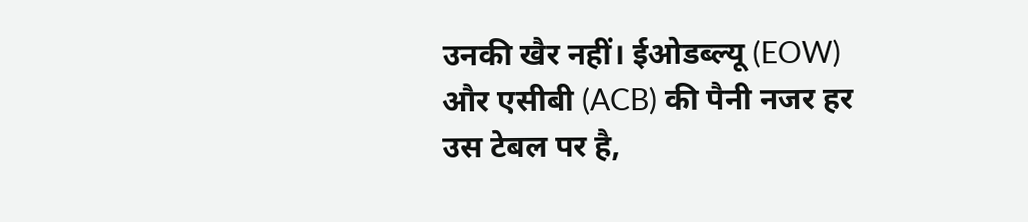उनकी खैर नहीं। ईओडब्ल्यू (EOW) और एसीबी (ACB) की पैनी नजर हर उस टेबल पर है,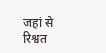जहां से रिश्वत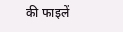की फाइलें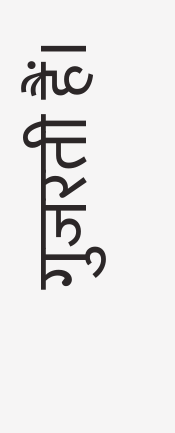गुजरती हैं।